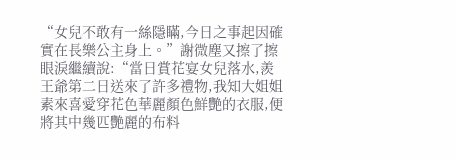“女兒不敢有一絲隱瞞,今日之事起因確實在長樂公主身上。”謝微塵又擦了擦眼淚繼續說:“當日賞花宴女兒落水,羨王爺第二日送來了許多禮物,我知大姐姐素來喜愛穿花色華麗顏色鮮艷的衣服,便將其中幾匹艷麗的布料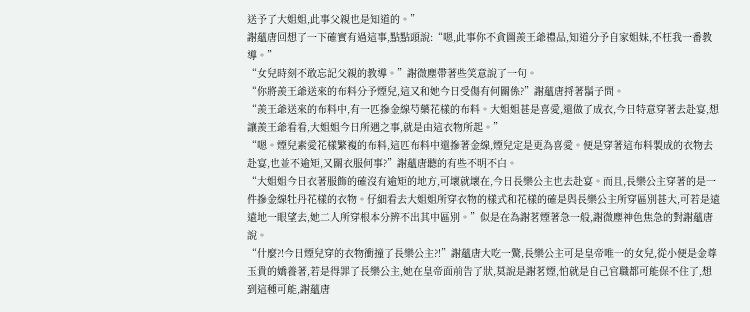送予了大姐姐,此事父親也是知道的。”
謝蘊唐回想了一下確實有過這事,點點頭說:“嗯,此事你不貪圖羨王爺禮品,知道分予自家姐妹,不枉我一番教導。”
“女兒時刻不敢忘記父親的教導。”謝微塵帶著些笑意說了一句。
“你將羨王爺送來的布料分予煙兒,這又和她今日受傷有何關係?”謝蘊唐捋著鬍子問。
“羨王爺送來的布料中,有一匹摻金線芍藥花樣的布料。大姐姐甚是喜愛,還做了成衣,今日特意穿著去赴宴,想讓羨王爺看看,大姐姐今日所遇之事,就是由這衣物所起。”
“嗯。煙兒素愛花樣繁複的布料,這匹布料中還摻著金線,煙兒定是更為喜愛。便是穿著這布料製成的衣物去赴宴,也並不逾矩,又關衣服何事?”謝蘊唐聽的有些不明不白。
“大姐姐今日衣著服飾的確沒有逾矩的地方,可壞就壞在,今日長樂公主也去赴宴。而且,長樂公主穿著的是一件摻金線牡丹花樣的衣物。仔細看去大姐姐所穿衣物的樣式和花樣的確是與長樂公主所穿區別甚大,可若是遠遠地一眼望去,她二人所穿根本分辨不出其中區別。”似是在為謝茗煙著急一般,謝微塵神色焦急的對謝蘊唐說。
“什麼?!今日煙兒穿的衣物衝撞了長樂公主?!”謝蘊唐大吃一驚,長樂公主可是皇帝唯一的女兒,從小便是金尊玉貴的嬌養著,若是得罪了長樂公主,她在皇帝面前告了狀,莫說是謝茗煙,怕就是自己官職都可能保不住了,想到這種可能,謝蘊唐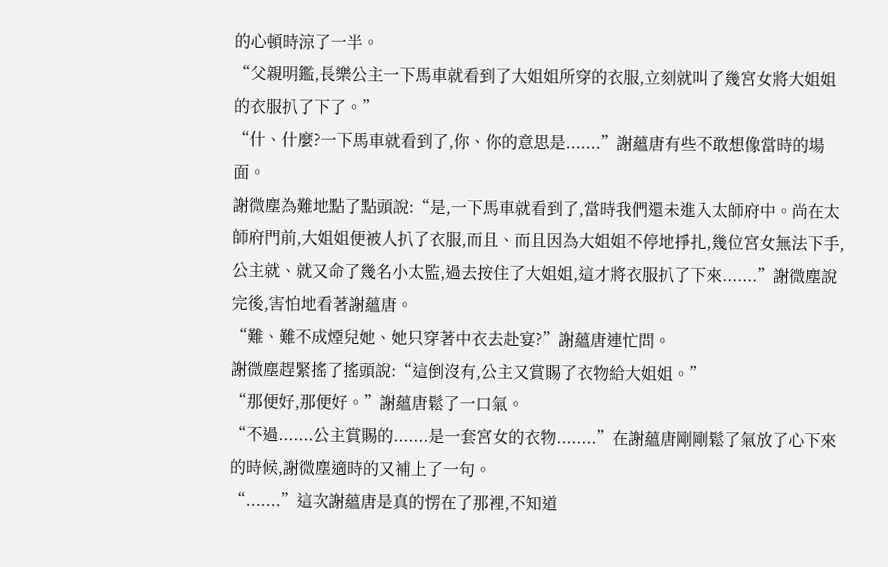的心頓時涼了一半。
“父親明鑑,長樂公主一下馬車就看到了大姐姐所穿的衣服,立刻就叫了幾宮女將大姐姐的衣服扒了下了。”
“什、什麼?一下馬車就看到了,你、你的意思是.......”謝蘊唐有些不敢想像當時的場面。
謝微塵為難地點了點頭說:“是,一下馬車就看到了,當時我們還未進入太師府中。尚在太師府門前,大姐姐便被人扒了衣服,而且、而且因為大姐姐不停地掙扎,幾位宮女無法下手,公主就、就又命了幾名小太監,過去按住了大姐姐,這才將衣服扒了下來.......”謝微塵說完後,害怕地看著謝蘊唐。
“難、難不成煙兒她、她只穿著中衣去赴宴?”謝蘊唐連忙問。
謝微塵趕緊搖了搖頭說:“這倒沒有,公主又賞賜了衣物給大姐姐。”
“那便好,那便好。”謝蘊唐鬆了一口氣。
“不過.......公主賞賜的.......是一套宮女的衣物........”在謝蘊唐剛剛鬆了氣放了心下來的時候,謝微塵適時的又補上了一句。
“.......”這次謝蘊唐是真的愣在了那裡,不知道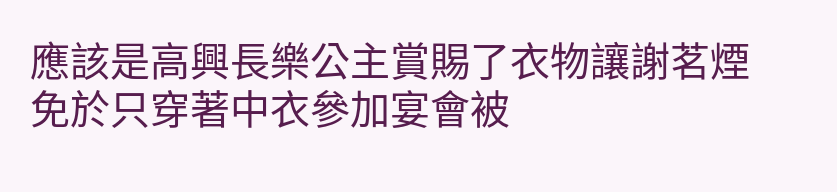應該是高興長樂公主賞賜了衣物讓謝茗煙免於只穿著中衣參加宴會被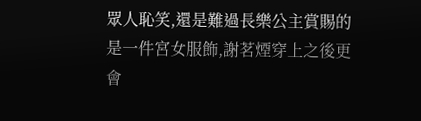眾人恥笑,還是難過長樂公主賞賜的是一件宮女服飾,謝茗煙穿上之後更會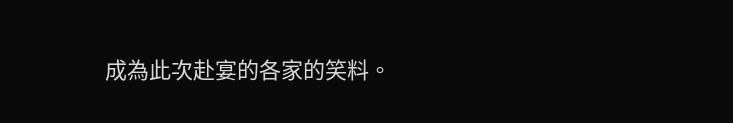成為此次赴宴的各家的笑料。